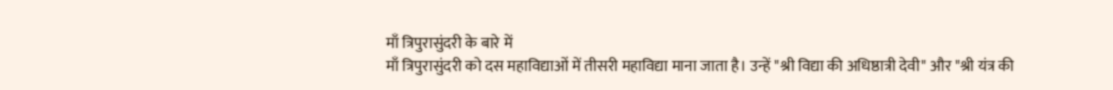माँ त्रिपुरासुंदरी के बारे में
माँ त्रिपुरासुंदरी को दस महाविद्याओं में तीसरी महाविद्या माना जाता है। उन्हें "श्री विद्या की अधिष्ठात्री देवी" और "श्री यंत्र की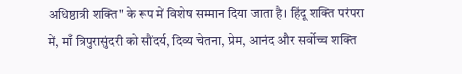अधिष्ठात्री शक्ति" के रूप में विशेष सम्मान दिया जाता है। हिंदू शक्ति परंपरा में, माँ त्रिपुरासुंदरी को सौंदर्य, दिव्य चेतना, प्रेम, आनंद और सर्वोच्च शक्ति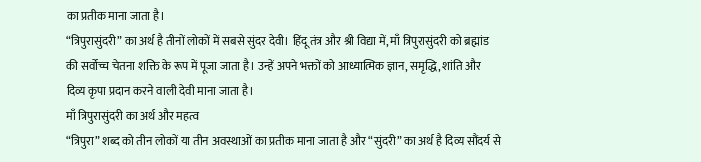का प्रतीक माना जाता है।
“त्रिपुरासुंदरी” का अर्थ है तीनों लोकों में सबसे सुंदर देवी। हिंदू तंत्र और श्री विद्या में, माँ त्रिपुरासुंदरी को ब्रह्मांड की सर्वोच्च चेतना शक्ति के रूप में पूजा जाता है। उन्हें अपने भक्तों को आध्यात्मिक ज्ञान, समृद्धि, शांति और दिव्य कृपा प्रदान करने वाली देवी माना जाता है।
माँ त्रिपुरासुंदरी का अर्थ और महत्व
“त्रिपुरा” शब्द को तीन लोकों या तीन अवस्थाओं का प्रतीक माना जाता है और “सुंदरी” का अर्थ है दिव्य सौंदर्य से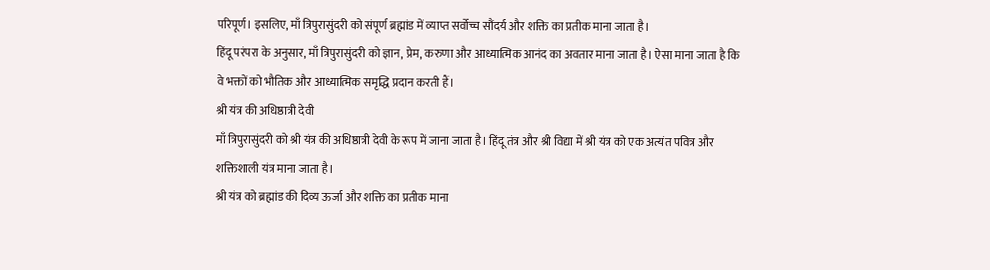परिपूर्ण। इसलिए, माँ त्रिपुरासुंदरी को संपूर्ण ब्रह्मांड में व्याप्त सर्वोच्च सौंदर्य और शक्ति का प्रतीक माना जाता है।
हिंदू परंपरा के अनुसार, माँ त्रिपुरासुंदरी को ज्ञान, प्रेम, करुणा और आध्यात्मिक आनंद का अवतार माना जाता है। ऐसा माना जाता है कि वे भक्तों को भौतिक और आध्यात्मिक समृद्धि प्रदान करती हैं।
श्री यंत्र की अधिष्ठात्री देवी
माँ त्रिपुरासुंदरी को श्री यंत्र की अधिष्ठात्री देवी के रूप में जाना जाता है। हिंदू तंत्र और श्री विद्या में श्री यंत्र को एक अत्यंत पवित्र और शक्तिशाली यंत्र माना जाता है।
श्री यंत्र को ब्रह्मांड की दिव्य ऊर्जा और शक्ति का प्रतीक माना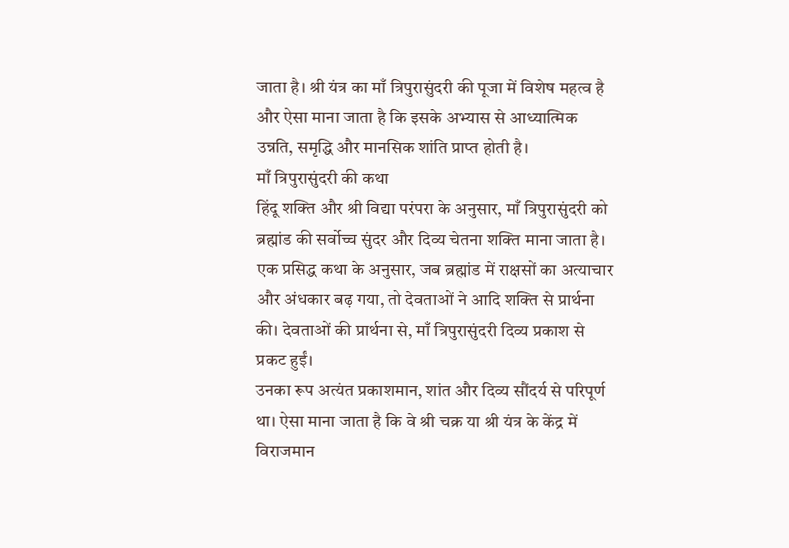जाता है। श्री यंत्र का माँ त्रिपुरासुंदरी की पूजा में विशेष महत्व है और ऐसा माना जाता है कि इसके अभ्यास से आध्यात्मिक उन्नति, समृद्धि और मानसिक शांति प्राप्त होती है।
माँ त्रिपुरासुंदरी की कथा
हिंदू शक्ति और श्री विद्या परंपरा के अनुसार, माँ त्रिपुरासुंदरी को ब्रह्मांड की सर्वोच्च सुंदर और दिव्य चेतना शक्ति माना जाता है। एक प्रसिद्ध कथा के अनुसार, जब ब्रह्मांड में राक्षसों का अत्याचार और अंधकार बढ़ गया, तो देवताओं ने आदि शक्ति से प्रार्थना की। देवताओं की प्रार्थना से, माँ त्रिपुरासुंदरी दिव्य प्रकाश से प्रकट हुईं।
उनका रूप अत्यंत प्रकाशमान, शांत और दिव्य सौंदर्य से परिपूर्ण था। ऐसा माना जाता है कि वे श्री चक्र या श्री यंत्र के केंद्र में विराजमान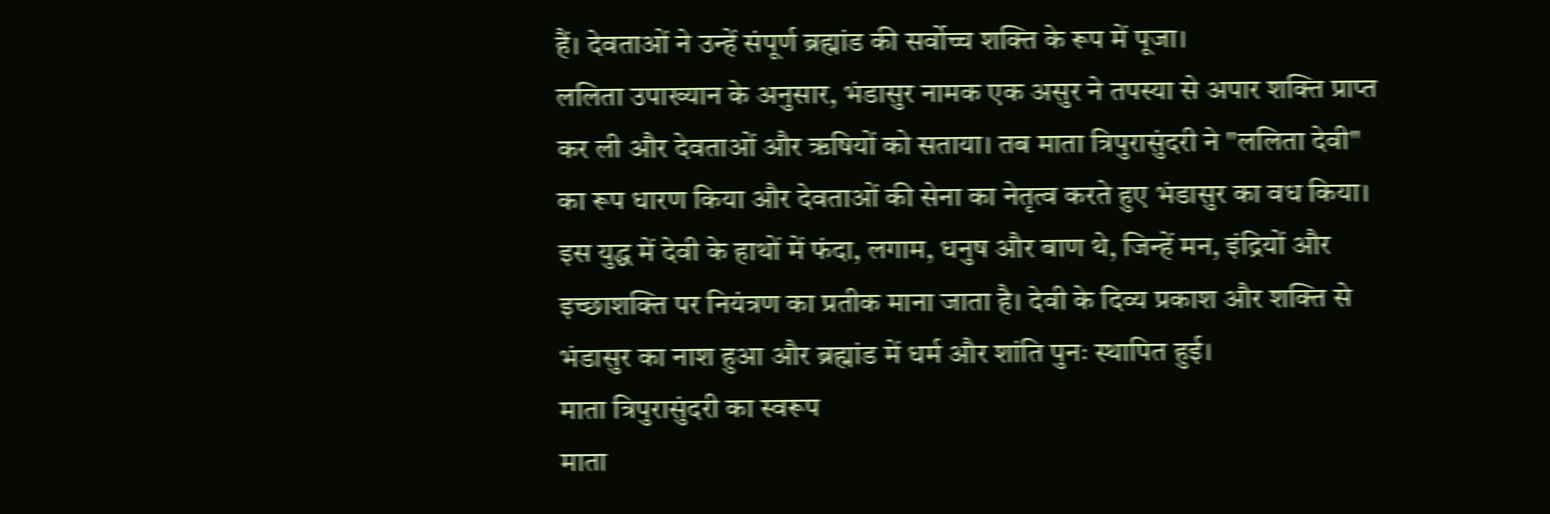हैं। देवताओं ने उन्हें संपूर्ण ब्रह्मांड की सर्वोच्च शक्ति के रूप में पूजा।
ललिता उपाख्यान के अनुसार, भंडासुर नामक एक असुर ने तपस्या से अपार शक्ति प्राप्त कर ली और देवताओं और ऋषियों को सताया। तब माता त्रिपुरासुंदरी ने "ललिता देवी" का रूप धारण किया और देवताओं की सेना का नेतृत्व करते हुए भंडासुर का वध किया।
इस युद्ध में देवी के हाथों में फंदा, लगाम, धनुष और बाण थे, जिन्हें मन, इंद्रियों और इच्छाशक्ति पर नियंत्रण का प्रतीक माना जाता है। देवी के दिव्य प्रकाश और शक्ति से भंडासुर का नाश हुआ और ब्रह्मांड में धर्म और शांति पुनः स्थापित हुई।
माता त्रिपुरासुंदरी का स्वरूप
माता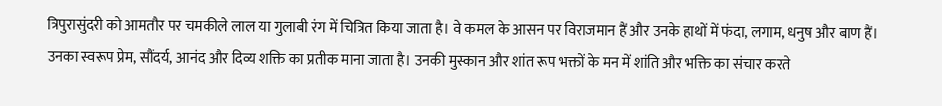त्रिपुरासुंदरी को आमतौर पर चमकीले लाल या गुलाबी रंग में चित्रित किया जाता है। वे कमल के आसन पर विराजमान हैं और उनके हाथों में फंदा, लगाम, धनुष और बाण हैं।
उनका स्वरूप प्रेम, सौंदर्य, आनंद और दिव्य शक्ति का प्रतीक माना जाता है। उनकी मुस्कान और शांत रूप भक्तों के मन में शांति और भक्ति का संचार करते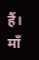हैं।
माँ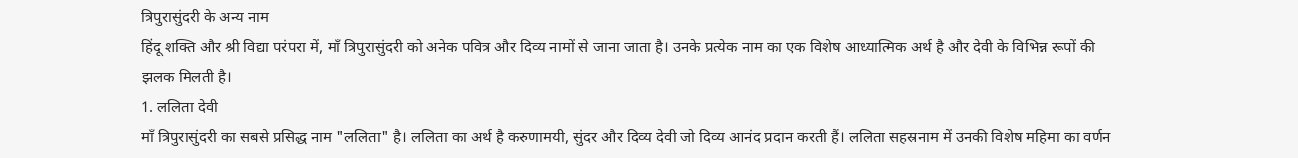त्रिपुरासुंदरी के अन्य नाम
हिंदू शक्ति और श्री विद्या परंपरा में, माँ त्रिपुरासुंदरी को अनेक पवित्र और दिव्य नामों से जाना जाता है। उनके प्रत्येक नाम का एक विशेष आध्यात्मिक अर्थ है और देवी के विभिन्न रूपों की झलक मिलती है।
1. ललिता देवी
माँ त्रिपुरासुंदरी का सबसे प्रसिद्ध नाम "ललिता" है। ललिता का अर्थ है करुणामयी, सुंदर और दिव्य देवी जो दिव्य आनंद प्रदान करती हैं। ललिता सहस्रनाम में उनकी विशेष महिमा का वर्णन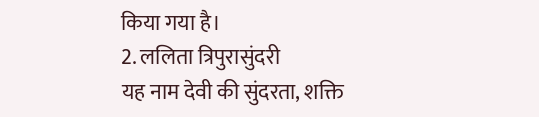किया गया है।
2. ललिता त्रिपुरासुंदरी
यह नाम देवी की सुंदरता, शक्ति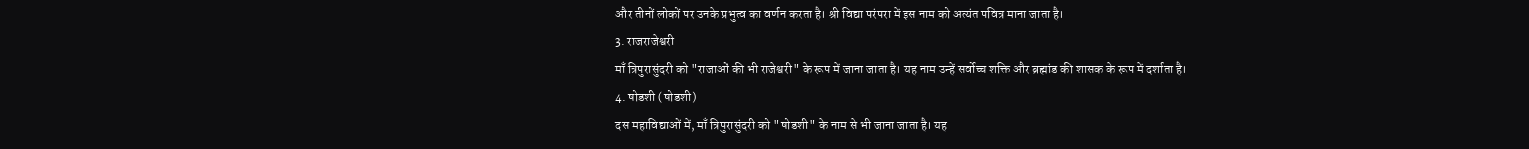और तीनों लोकों पर उनके प्रभुत्व का वर्णन करता है। श्री विद्या परंपरा में इस नाम को अत्यंत पवित्र माना जाता है।
3. राजराजेश्वरी
माँ त्रिपुरासुंदरी को "राजाओं की भी राजेश्वरी" के रूप में जाना जाता है। यह नाम उन्हें सर्वोच्च शक्ति और ब्रह्मांड की शासक के रूप में दर्शाता है।
4. षोडशी (षोडशी)
दस महाविद्याओं में, माँ त्रिपुरासुंदरी को "षोडशी" के नाम से भी जाना जाता है। यह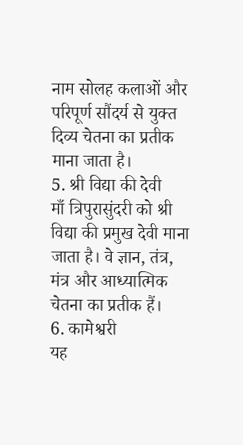नाम सोलह कलाओं और परिपूर्ण सौंदर्य से युक्त दिव्य चेतना का प्रतीक माना जाता है।
5. श्री विद्या की देवी
माँ त्रिपुरासुंदरी को श्री विद्या की प्रमुख देवी माना जाता है। वे ज्ञान, तंत्र, मंत्र और आध्यात्मिक चेतना का प्रतीक हैं।
6. कामेश्वरी
यह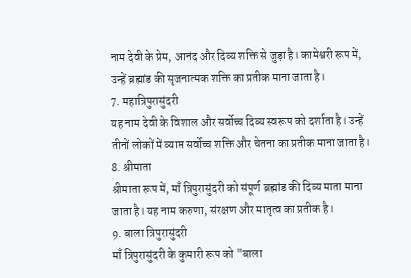नाम देवी के प्रेम, आनंद और दिव्य शक्ति से जुड़ा है। कामेश्वरी रूप में, उन्हें ब्रह्मांड की सृजनात्मक शक्ति का प्रतीक माना जाता है।
7. महात्रिपुरासुंदरी
यह नाम देवी के विशाल और सर्वोच्च दिव्य स्वरूप को दर्शाता है। उन्हें तीनों लोकों में व्याप्त सर्वोच्च शक्ति और चेतना का प्रतीक माना जाता है।
8. श्रीमाता
श्रीमाता रूप में, माँ त्रिपुरासुंदरी को संपूर्ण ब्रह्मांड की दिव्य माता माना जाता है। यह नाम करुणा, संरक्षण और मातृत्व का प्रतीक है।
9. बाला त्रिपुरासुंदरी
माँ त्रिपुरासुंदरी के कुमारी रूप को "बाला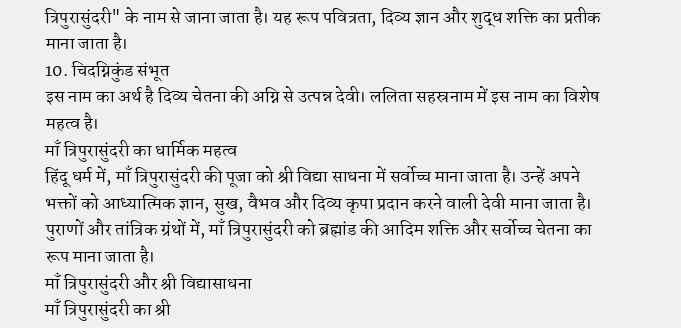त्रिपुरासुंदरी" के नाम से जाना जाता है। यह रूप पवित्रता, दिव्य ज्ञान और शुद्ध शक्ति का प्रतीक माना जाता है।
10. चिदग्निकुंड संभूत
इस नाम का अर्थ है दिव्य चेतना की अग्नि से उत्पन्न देवी। ललिता सहस्रनाम में इस नाम का विशेष महत्व है।
माँ त्रिपुरासुंदरी का धार्मिक महत्व
हिंदू धर्म में, माँ त्रिपुरासुंदरी की पूजा को श्री विद्या साधना में सर्वोच्च माना जाता है। उन्हें अपने भक्तों को आध्यात्मिक ज्ञान, सुख, वैभव और दिव्य कृपा प्रदान करने वाली देवी माना जाता है।
पुराणों और तांत्रिक ग्रंथों में, माँ त्रिपुरासुंदरी को ब्रह्मांड की आदिम शक्ति और सर्वोच्च चेतना का रूप माना जाता है।
माँ त्रिपुरासुंदरी और श्री विद्यासाधना
माँ त्रिपुरासुंदरी का श्री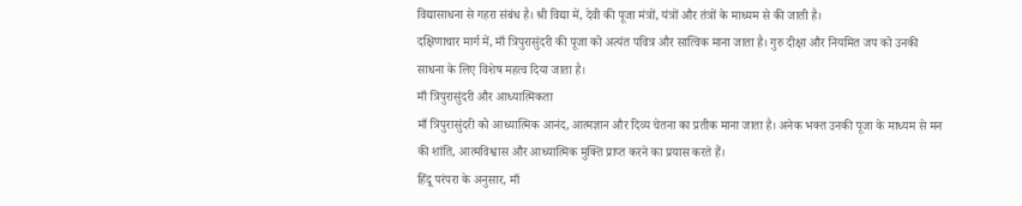विद्यासाधना से गहरा संबंध है। श्री विद्या में, देवी की पूजा मंत्रों, यंत्रों और तंत्रों के माध्यम से की जाती है।
दक्षिणाचार मार्ग में, माँ त्रिपुरासुंदरी की पूजा को अत्यंत पवित्र और सात्विक माना जाता है। गुरु दीक्षा और नियमित जप को उनकी साधना के लिए विशेष महत्व दिया जाता है।
माँ त्रिपुरासुंदरी और आध्यात्मिकता
माँ त्रिपुरासुंदरी को आध्यात्मिक आनंद, आत्मज्ञान और दिव्य चेतना का प्रतीक माना जाता है। अनेक भक्त उनकी पूजा के माध्यम से मन की शांति, आत्मविश्वास और आध्यात्मिक मुक्ति प्राप्त करने का प्रयास करते हैं।
हिंदू परंपरा के अनुसार, माँ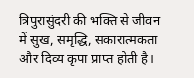त्रिपुरासुंदरी की भक्ति से जीवन में सुख, समृद्धि, सकारात्मकता और दिव्य कृपा प्राप्त होती है।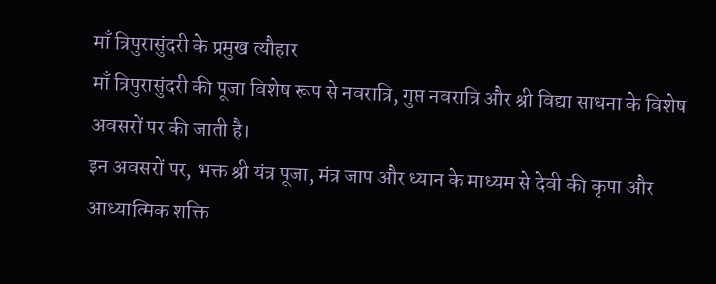माँ त्रिपुरासुंदरी के प्रमुख त्यौहार
माँ त्रिपुरासुंदरी की पूजा विशेष रूप से नवरात्रि, गुप्त नवरात्रि और श्री विद्या साधना के विशेष अवसरों पर की जाती है।
इन अवसरों पर, भक्त श्री यंत्र पूजा, मंत्र जाप और ध्यान के माध्यम से देवी की कृपा और आध्यात्मिक शक्ति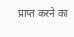प्राप्त करने का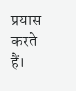प्रयास करते हैं।